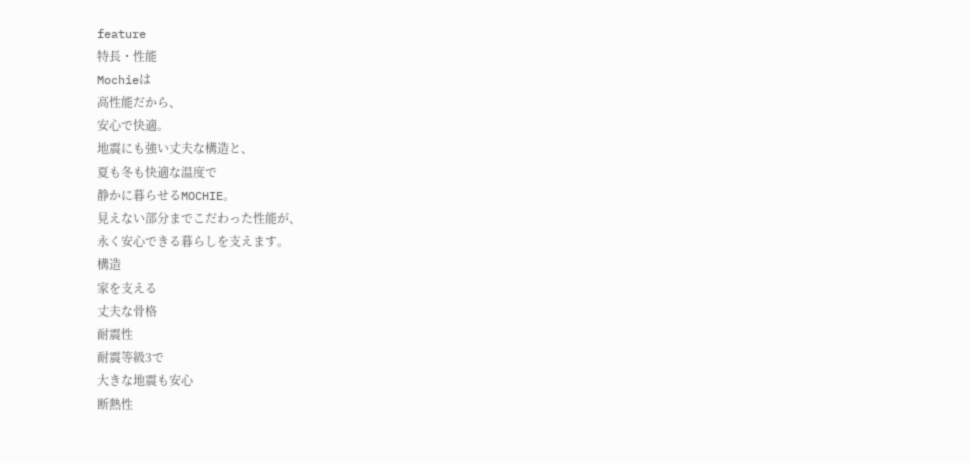feature
特長・性能
Mochieは
高性能だから、
安心で快適。
地震にも強い丈夫な構造と、
夏も冬も快適な温度で
静かに暮らせるMOCHIE。
見えない部分までこだわった性能が、
永く安心できる暮らしを支えます。
構造
家を支える
丈夫な骨格
耐震性
耐震等級3で
大きな地震も安心
断熱性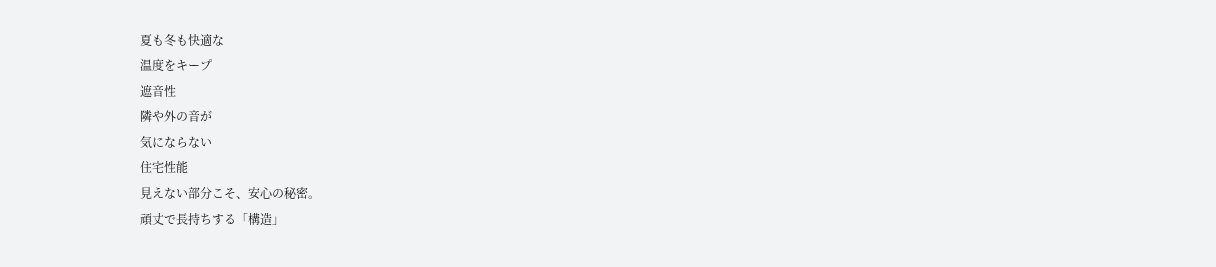夏も冬も快適な
温度をキープ
遮音性
隣や外の音が
気にならない
住宅性能
見えない部分こそ、安心の秘密。
頑丈で長持ちする「構造」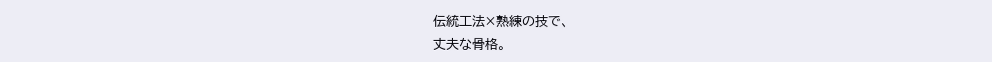伝統工法×熟練の技で、
丈夫な骨格。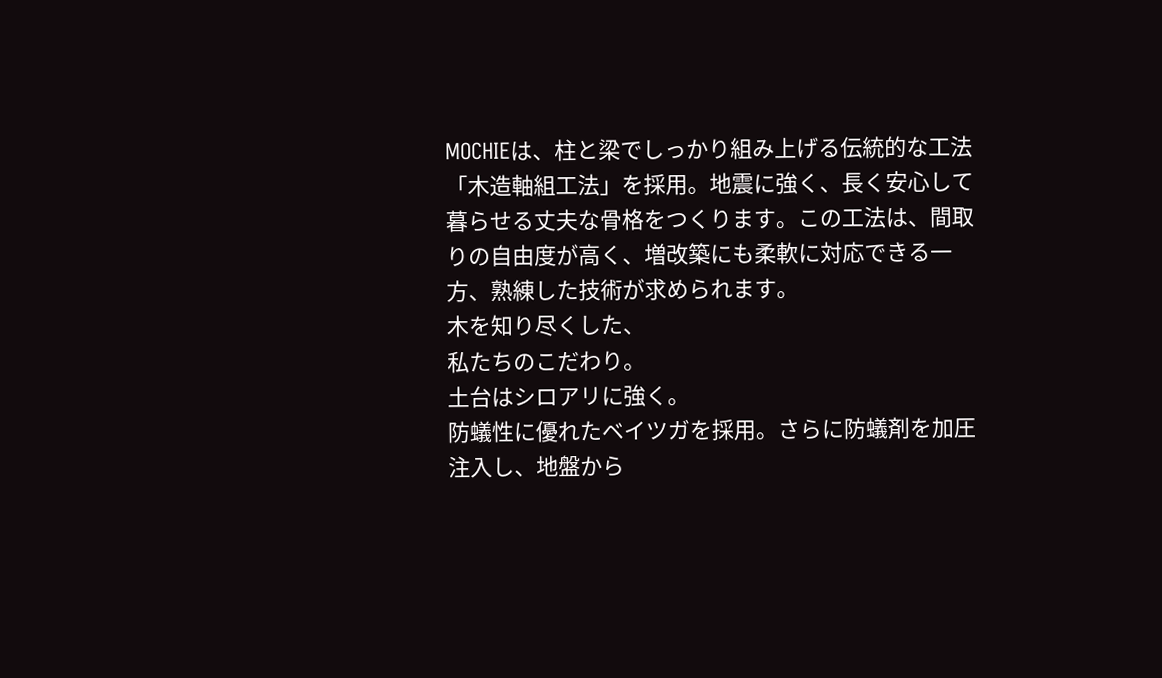MOCHIEは、柱と梁でしっかり組み上げる伝統的な工法「木造軸組工法」を採用。地震に強く、長く安心して暮らせる丈夫な骨格をつくります。この工法は、間取りの自由度が高く、増改築にも柔軟に対応できる一方、熟練した技術が求められます。
木を知り尽くした、
私たちのこだわり。
土台はシロアリに強く。
防蟻性に優れたベイツガを採用。さらに防蟻剤を加圧注入し、地盤から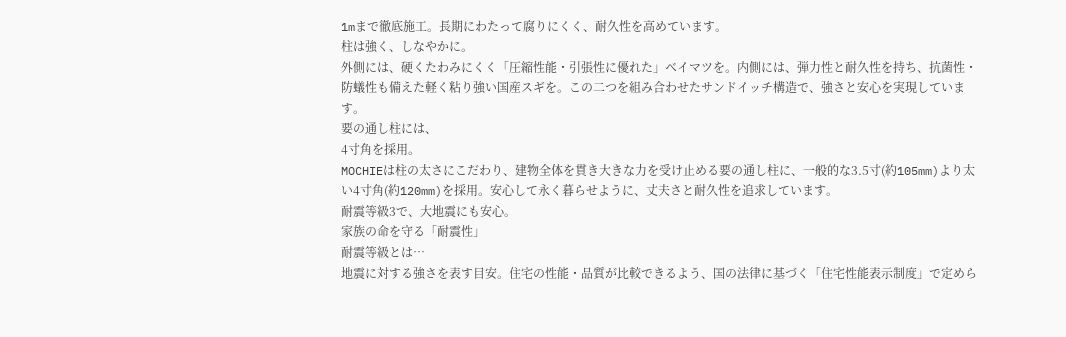1mまで徹底施工。長期にわたって腐りにくく、耐久性を高めています。
柱は強く、しなやかに。
外側には、硬くたわみにくく「圧縮性能・引張性に優れた」ベイマツを。内側には、弾力性と耐久性を持ち、抗菌性・防蟻性も備えた軽く粘り強い国産スギを。この二つを組み合わせたサンドイッチ構造で、強さと安心を実現しています。
要の通し柱には、
4寸角を採用。
MOCHIEは柱の太さにこだわり、建物全体を貫き大きな力を受け止める要の通し柱に、一般的な3.5寸(約105mm)より太い4寸角(約120mm)を採用。安心して永く暮らせように、丈夫さと耐久性を追求しています。
耐震等級3で、大地震にも安心。
家族の命を守る「耐震性」
耐震等級とは…
地震に対する強さを表す目安。住宅の性能・品質が比較できるよう、国の法律に基づく「住宅性能表示制度」で定めら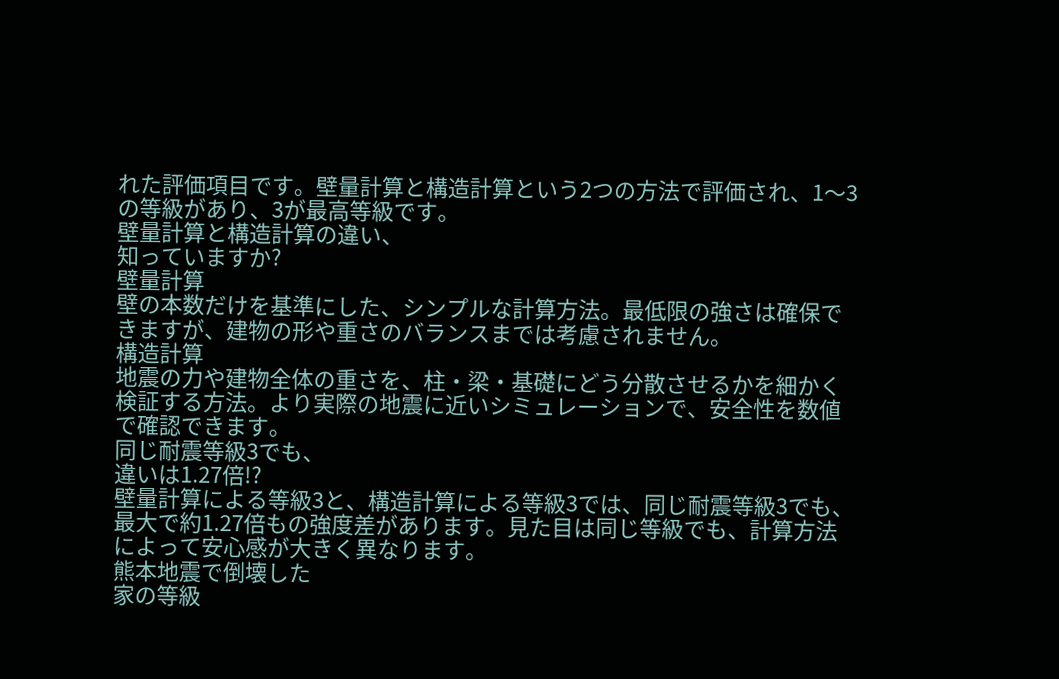れた評価項目です。壁量計算と構造計算という2つの方法で評価され、1〜3の等級があり、3が最高等級です。
壁量計算と構造計算の違い、
知っていますか?
壁量計算
壁の本数だけを基準にした、シンプルな計算方法。最低限の強さは確保できますが、建物の形や重さのバランスまでは考慮されません。
構造計算
地震の力や建物全体の重さを、柱・梁・基礎にどう分散させるかを細かく検証する方法。より実際の地震に近いシミュレーションで、安全性を数値で確認できます。
同じ耐震等級3でも、
違いは1.27倍!?
壁量計算による等級3と、構造計算による等級3では、同じ耐震等級3でも、最大で約1.27倍もの強度差があります。見た目は同じ等級でも、計算方法によって安心感が大きく異なります。
熊本地震で倒壊した
家の等級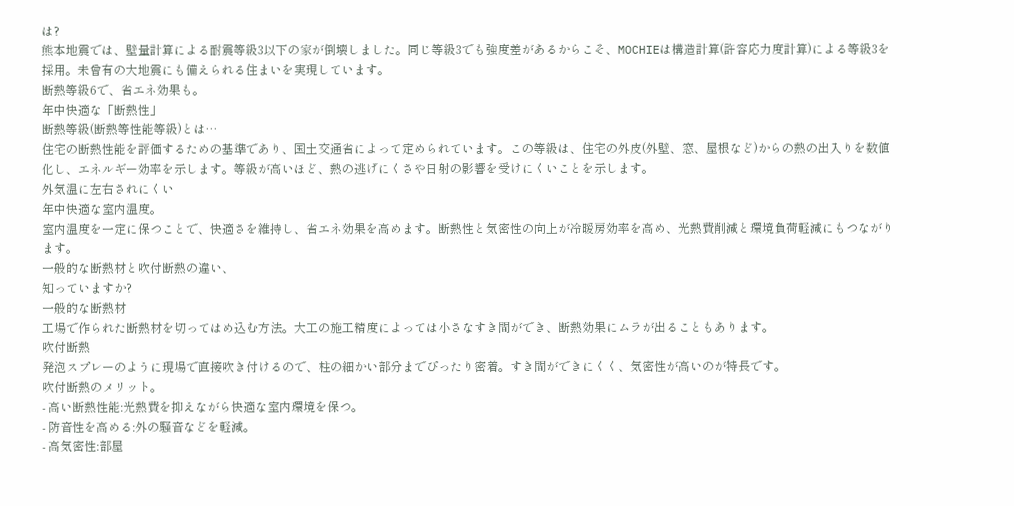は?
熊本地震では、壁量計算による耐震等級3以下の家が倒壊しました。同じ等級3でも強度差があるからこそ、MOCHIEは構造計算(許容応力度計算)による等級3を採用。未曾有の大地震にも備えられる住まいを実現しています。
断熱等級6で、省エネ効果も。
年中快適な「断熱性」
断熱等級(断熱等性能等級)とは…
住宅の断熱性能を評価するための基準であり、国土交通省によって定められています。この等級は、住宅の外皮(外壁、窓、屋根など)からの熱の出入りを数値化し、エネルギー効率を示します。等級が高いほど、熱の逃げにくさや日射の影響を受けにくいことを示します。
外気温に左右されにくい
年中快適な室内温度。
室内温度を一定に保つことで、快適さを維持し、省エネ効果を高めます。断熱性と気密性の向上が冷暖房効率を高め、光熱費削減と環境負荷軽減にもつながります。
一般的な断熱材と吹付断熱の違い、
知っていますか?
一般的な断熱材
工場で作られた断熱材を切ってはめ込む方法。大工の施工精度によっては小さなすき間ができ、断熱効果にムラが出ることもあります。
吹付断熱
発泡スプレーのように現場で直接吹き付けるので、柱の細かい部分までぴったり密着。すき間ができにくく、気密性が高いのが特長です。
吹付断熱のメリット。
- 高い断熱性能:光熱費を抑えながら快適な室内環境を保つ。
- 防音性を高める:外の騒音などを軽減。
- 高気密性:部屋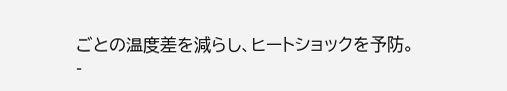ごとの温度差を減らし、ヒートショックを予防。
-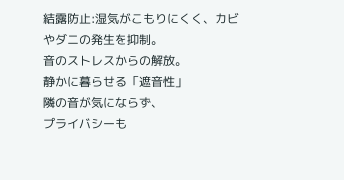結露防止:湿気がこもりにくく、カビやダニの発生を抑制。
音のストレスからの解放。
静かに暮らせる「遮音性」
隣の音が気にならず、
プライバシーも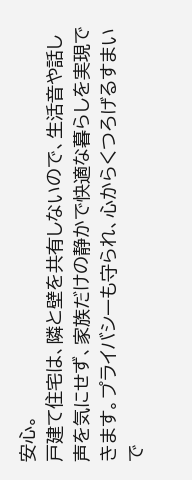安心。
戸建て住宅は、隣と壁を共有しないので、生活音や話し声を気にせず、家族だけの静かで快適な暮らしを実現できます。プライバシーも守られ、心からくつろげるすまいで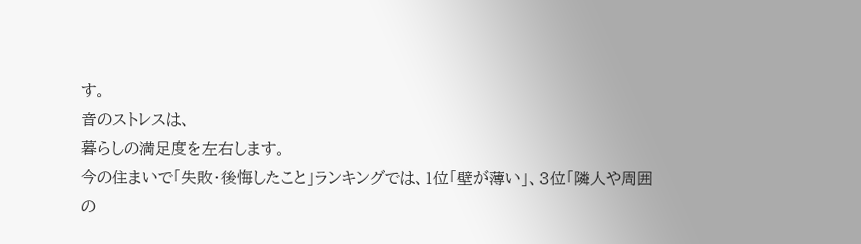す。
音のストレスは、
暮らしの満足度を左右します。
今の住まいで「失敗・後悔したこと」ランキングでは、1位「壁が薄い」、3位「隣人や周囲の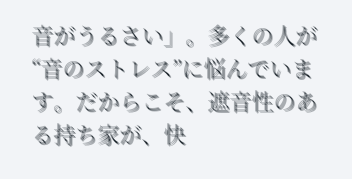音がうるさい」。多くの人が“音のストレス”に悩んでいます。だからこそ、遮音性のある持ち家が、快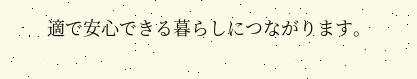適で安心できる暮らしにつながります。